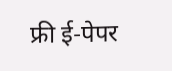फ्री ई-पेपर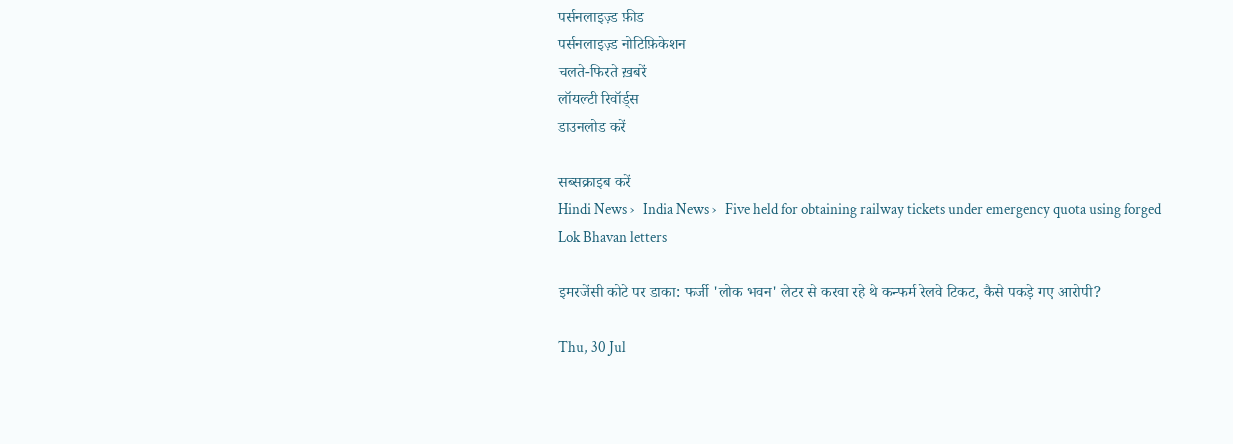पर्सनलाइज़्ड फ़ीड
पर्सनलाइज़्ड नोटिफ़िकेशन
चलते-फिरते ख़बरें
लॉयल्टी रिवॉर्ड्स
डाउनलोड करें

सब्सक्राइब करें
Hindi News ›   India News ›   Five held for obtaining railway tickets under emergency quota using forged Lok Bhavan letters

इमरजेंसी कोटे पर डाका: फर्जी 'लोक भवन' लेटर से करवा रहे थे कन्फर्म रेलवे टिकट, कैसे पकड़े गए आरोपी?

Thu, 30 Jul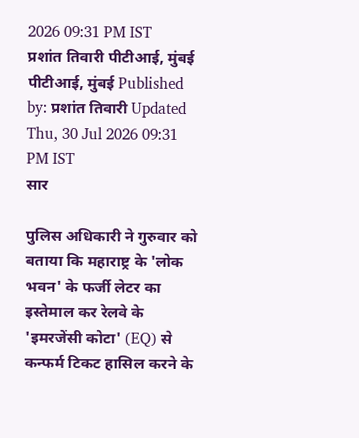2026 09:31 PM IST
प्रशांत तिवारी पीटीआई, मुंबई
पीटीआई, मुंबई Published by: प्रशांत तिवारी Updated Thu, 30 Jul 2026 09:31 PM IST
सार

पुलिस अधिकारी ने गुरुवार को बताया कि महाराष्ट्र के 'लोक भवन' के फर्जी लेटर का इस्तेमाल कर रेलवे के 'इमरजेंसी कोटा' (EQ) से कन्फर्म टिकट हासिल करने के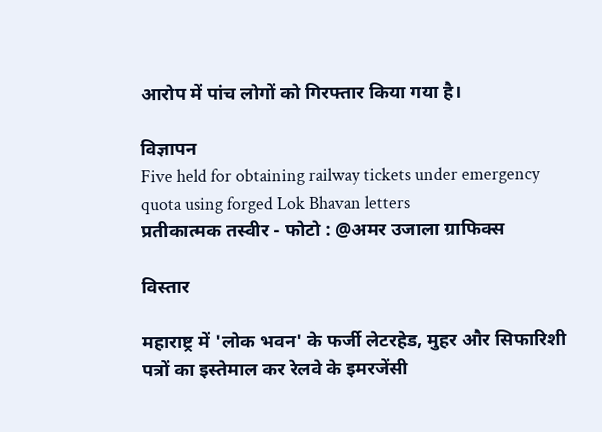आरोप में पांच लोगों को गिरफ्तार किया गया है।

विज्ञापन
Five held for obtaining railway tickets under emergency quota using forged Lok Bhavan letters
प्रतीकात्मक तस्वीर - फोटो : @अमर उजाला ग्राफिक्स

विस्तार

महाराष्ट्र में 'लोक भवन' के फर्जी लेटरहेड, मुहर और सिफारिशी पत्रों का इस्तेमाल कर रेलवे के इमरजेंसी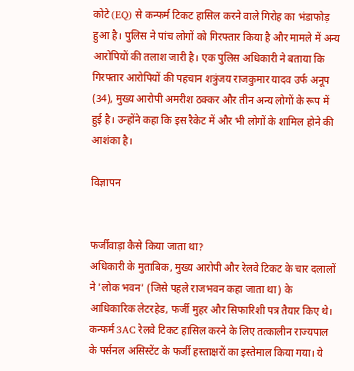कोटे (EQ) से कन्फर्म टिकट हासिल करने वाले गिरोह का भंडाफोड़ हुआ है। पुलिस ने पांच लोगों को गिरफ्तार किया है और मामले में अन्य आरोपियों की तलाश जारी है। एक पुलिस अधिकारी ने बताया कि गिरफ्तार आरोपियों की पहचान शत्रुंजय राजकुमार यादव उर्फ अनूप (34), मुख्य आरोपी अमरीश ठक्कर और तीन अन्य लोगों के रूप में हुई है। उन्होंने कहा कि इस रैकेट में और भी लोगों के शामिल होने की आशंका है।

विज्ञापन


फर्जीवाड़ा कैसे किया जाता था?
अधिकारी के मुताबिक, मुख्य आरोपी और रेलवे टिकट के चार दलालों ने 'लोक भवन' (जिसे पहले राजभवन कहा जाता था) के आधिकारिक लेटरहेड, फर्जी मुहर और सिफारिशी पत्र तैयार किए थे। कन्फर्म 3AC रेलवे टिकट हासिल करने के लिए तत्कालीन राज्यपाल के पर्सनल असिस्टेंट के फर्जी हस्ताक्षरों का इस्तेमाल किया गया। ये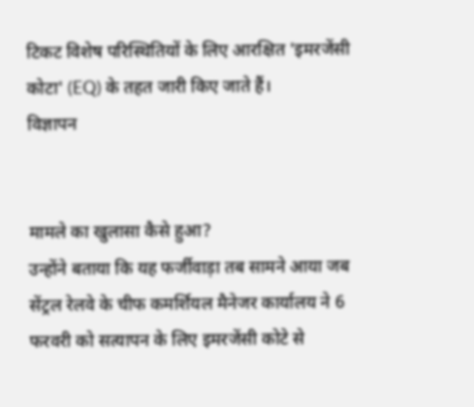टिकट विशेष परिस्थितियों के लिए आरक्षित 'इमरजेंसी कोटा' (EQ) के तहत जारी किए जाते हैं।
विज्ञापन


मामले का खुलासा कैसे हुआ?
उन्होंने बताया कि यह फर्जीवाड़ा तब सामने आया जब सेंट्रल रेलवे के चीफ कमर्शियल मैनेजर कार्यालय ने 6 फरवरी को सत्यापन के लिए इमरजेंसी कोटे से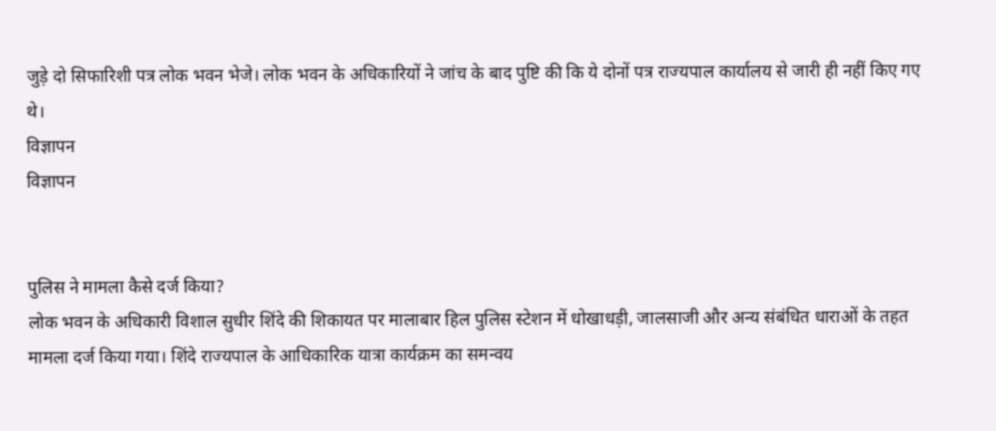जुड़े दो सिफारिशी पत्र लोक भवन भेजे। लोक भवन के अधिकारियों ने जांच के बाद पुष्टि की कि ये दोनों पत्र राज्यपाल कार्यालय से जारी ही नहीं किए गए थे।
विज्ञापन
विज्ञापन


पुलिस ने मामला कैसे दर्ज किया?
लोक भवन के अधिकारी विशाल सुधीर शिंदे की शिकायत पर मालाबार हिल पुलिस स्टेशन में धोखाधड़ी, जालसाजी और अन्य संबंधित धाराओं के तहत मामला दर्ज किया गया। शिंदे राज्यपाल के आधिकारिक यात्रा कार्यक्रम का समन्वय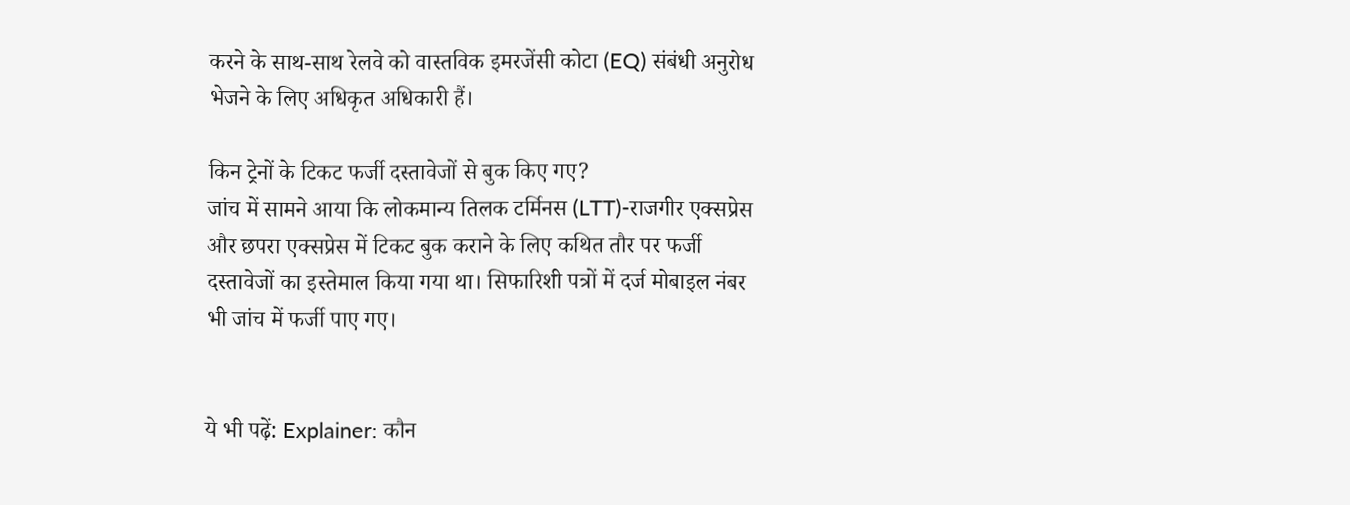करने के साथ-साथ रेलवे को वास्तविक इमरजेंसी कोटा (EQ) संबंधी अनुरोध भेजने के लिए अधिकृत अधिकारी हैं।

किन ट्रेनों के टिकट फर्जी दस्तावेजों से बुक किए गए?
जांच में सामने आया कि लोकमान्य तिलक टर्मिनस (LTT)-राजगीर एक्सप्रेस और छपरा एक्सप्रेस में टिकट बुक कराने के लिए कथित तौर पर फर्जी दस्तावेजों का इस्तेमाल किया गया था। सिफारिशी पत्रों में दर्ज मोबाइल नंबर भी जांच में फर्जी पाए गए।


ये भी पढ़ें: Explainer: कौन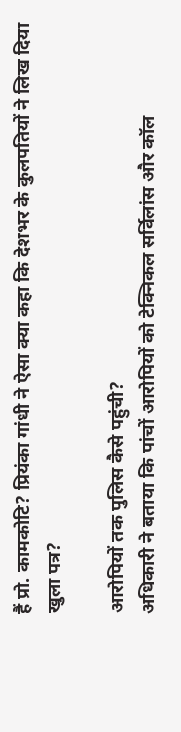हैं प्रो. कामकोटि? प्रियंका गांधी ने ऐसा क्या कहा कि देशभर के कुलपतियों ने लिख दिया खुला पत्र?

आरोपियों तक पुलिस कैसे पहुंची?
अधिकारी ने बताया कि पांचों आरोपियों को टेक्निकल सर्विलांस और कॉल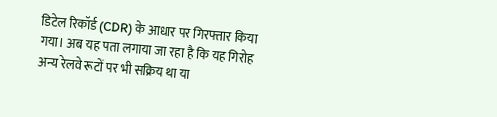डिटेल रिकॉर्ड (CDR) के आधार पर गिरफ्तार किया गया। अब यह पता लगाया जा रहा है कि यह गिरोह अन्य रेलवे रूटों पर भी सक्रिय था या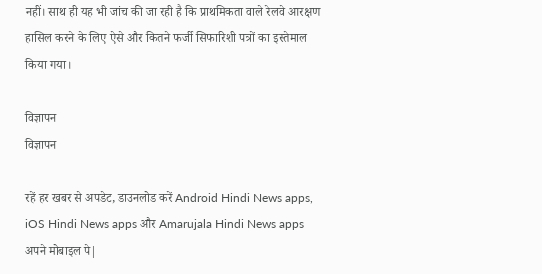नहीं। साथ ही यह भी जांच की जा रही है कि प्राथमिकता वाले रेलवे आरक्षण हासिल करने के लिए ऐसे और कितने फर्जी सिफारिशी पत्रों का इस्तेमाल किया गया।

विज्ञापन
विज्ञापन

रहें हर खबर से अपडेट, डाउनलोड करें Android Hindi News apps, iOS Hindi News apps और Amarujala Hindi News apps अपने मोबाइल पे|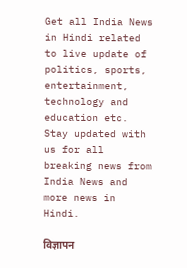Get all India News in Hindi related to live update of politics, sports, entertainment, technology and education etc. Stay updated with us for all breaking news from India News and more news in Hindi.

विज्ञापन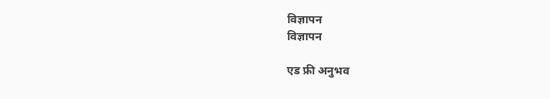विज्ञापन
विज्ञापन

एड फ्री अनुभव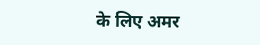के लिए अमर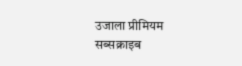उजाला प्रीमियम सब्सक्राइब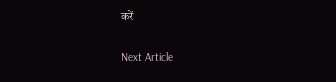करें

Next Article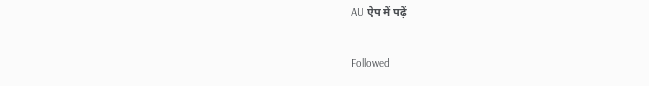AU ऐप में पढ़ें

Followed